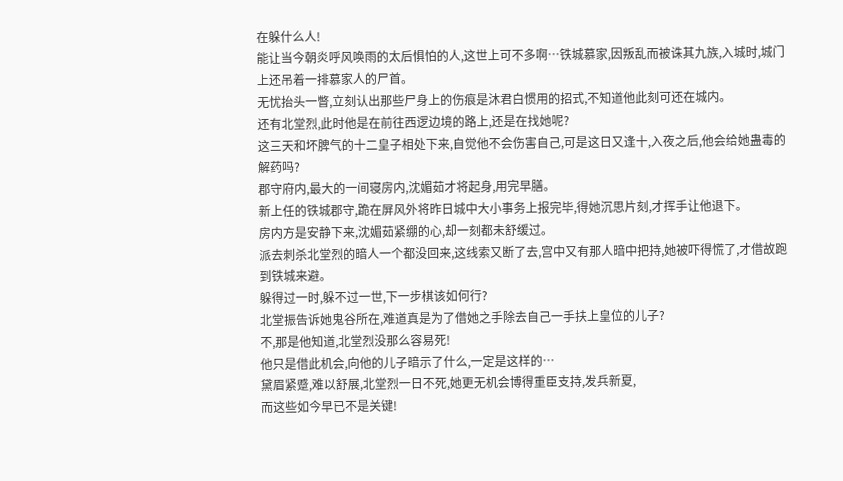在躲什么人!
能让当今朝炎呼风唤雨的太后惧怕的人,这世上可不多啊…铁城慕家,因叛乱而被诛其九族,入城时,城门上还吊着一排慕家人的尸首。
无忧抬头一瞥,立刻认出那些尸身上的伤痕是沐君白惯用的招式,不知道他此刻可还在城内。
还有北堂烈,此时他是在前往西逻边境的路上,还是在找她呢?
这三天和坏脾气的十二皇子相处下来,自觉他不会伤害自己,可是这日又逢十,入夜之后,他会给她蛊毒的解药吗?
郡守府内,最大的一间寝房内,沈媚茹才将起身,用完早膳。
新上任的铁城郡守,跪在屏风外将昨日城中大小事务上报完毕,得她沉思片刻,才挥手让他退下。
房内方是安静下来,沈媚茹紧绷的心,却一刻都未舒缓过。
派去刺杀北堂烈的暗人一个都没回来,这线索又断了去,宫中又有那人暗中把持,她被吓得慌了,才借故跑到铁城来避。
躲得过一时,躲不过一世,下一步棋该如何行?
北堂振告诉她鬼谷所在,难道真是为了借她之手除去自己一手扶上皇位的儿子?
不,那是他知道,北堂烈没那么容易死!
他只是借此机会,向他的儿子暗示了什么,一定是这样的…
黛眉紧蹙,难以舒展,北堂烈一日不死,她更无机会博得重臣支持,发兵新夏,
而这些如今早已不是关键!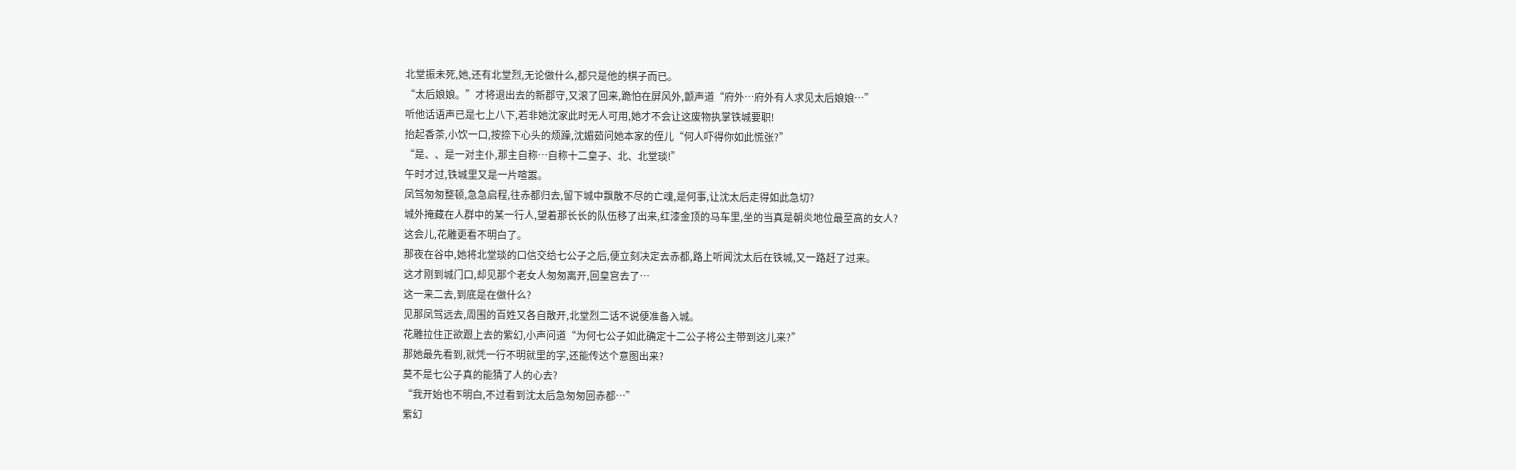北堂振未死,她,还有北堂烈,无论做什么,都只是他的棋子而已。
“太后娘娘。”才将退出去的新郡守,又滚了回来,跪怕在屏风外,颤声道“府外…府外有人求见太后娘娘…”
听他话语声已是七上八下,若非她沈家此时无人可用,她才不会让这废物执掌铁城要职!
抬起香茶,小饮一口,按捺下心头的烦躁,沈媚茹问她本家的侄儿“何人吓得你如此慌张?”
“是、、是一对主仆,那主自称…自称十二皇子、北、北堂琰!”
午时才过,铁城里又是一片喧嚣。
凤驾匆匆整顿,急急启程,往赤都归去,留下城中飘散不尽的亡魂,是何事,让沈太后走得如此急切?
城外掩藏在人群中的某一行人,望着那长长的队伍移了出来,红漆金顶的马车里,坐的当真是朝炎地位最至高的女人?
这会儿,花雕更看不明白了。
那夜在谷中,她将北堂琰的口信交给七公子之后,便立刻决定去赤都,路上听闻沈太后在铁城,又一路赶了过来。
这才刚到城门口,却见那个老女人匆匆离开,回皇宫去了…
这一来二去,到底是在做什么?
见那凤驾远去,周围的百姓又各自散开,北堂烈二话不说便准备入城。
花雕拉住正欲跟上去的紫幻,小声问道“为何七公子如此确定十二公子将公主带到这儿来?”
那她最先看到,就凭一行不明就里的字,还能传达个意图出来?
莫不是七公子真的能猜了人的心去?
“我开始也不明白,不过看到沈太后急匆匆回赤都…”
紫幻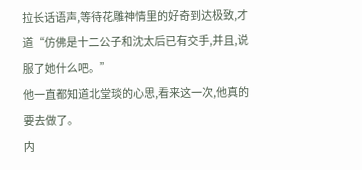拉长话语声,等待花雕神情里的好奇到达极致,才道“仿佛是十二公子和沈太后已有交手,并且,说服了她什么吧。”
他一直都知道北堂琰的心思,看来这一次,他真的要去做了。
内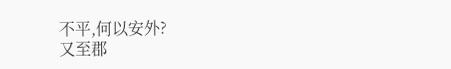不平,何以安外?
又至郡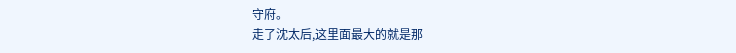守府。
走了沈太后,这里面最大的就是那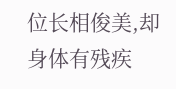位长相俊美,却身体有残疾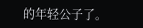的年轻公子了。